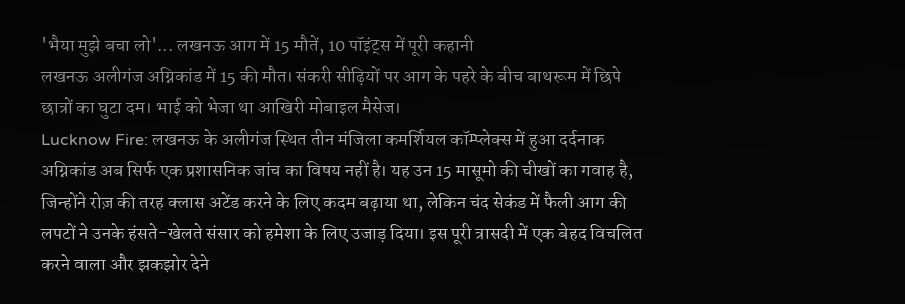'भैया मुझे बचा लो'... लखनऊ आग में 15 मौतें, 10 पॉइंट्स में पूरी कहानी
लखनऊ अलीगंज अग्निकांड में 15 की मौत। संकरी सीढ़ियों पर आग के पहरे के बीच बाथरूम में छिपे छात्रों का घुटा दम। भाई को भेजा था आखिरी मोबाइल मैसेज।
Lucknow Fire: लखनऊ के अलीगंज स्थित तीन मंजिला कमर्शियल कॉम्प्लेक्स में हुआ दर्दनाक अग्निकांड अब सिर्फ एक प्रशासनिक जांच का विषय नहीं है। यह उन 15 मासूमो की चीखों का गवाह है, जिन्होंने रोज़ की तरह क्लास अटेंड करने के लिए कदम बढ़ाया था, लेकिन चंद सेकंड में फैली आग की लपटों ने उनके हंसते-खेलते संसार को हमेशा के लिए उजाड़ दिया। इस पूरी त्रासदी में एक बेहद विचलित करने वाला और झकझोर देने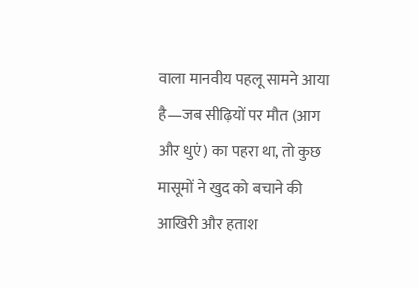वाला मानवीय पहलू सामने आया है—जब सीढ़ियों पर मौत (आग और धुएं) का पहरा था, तो कुछ मासूमों ने खुद को बचाने की आखिरी और हताश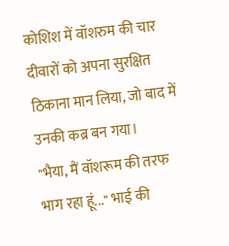कोशिश में वॉशरुम की चार दीवारों को अपना सुरक्षित ठिकाना मान लिया, जो बाद में उनकी कब्र बन गया।
"भैया, मैं वॉशरूम की तरफ भाग रहा हूं..." भाई की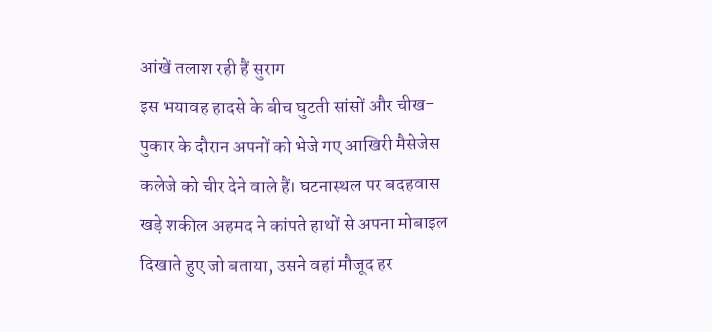आंखें तलाश रही हैं सुराग
इस भयावह हादसे के बीच घुटती सांसों और चीख-पुकार के दौरान अपनों को भेजे गए आखिरी मैसेजेस कलेजे को चीर देने वाले हैं। घटनास्थल पर बदहवास खड़े शकील अहमद ने कांपते हाथों से अपना मोबाइल दिखाते हुए जो बताया, उसने वहां मौजूद हर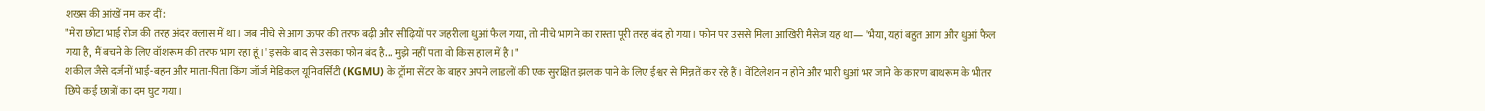शख्स की आंखें नम कर दीं:
"मेरा छोटा भाई रोज की तरह अंदर क्लास में था। जब नीचे से आग ऊपर की तरफ बढ़ी और सीढ़ियों पर जहरीला धुआं फैल गया, तो नीचे भागने का रास्ता पूरी तरह बंद हो गया। फोन पर उससे मिला आखिरी मैसेज यह था— 'भैया, यहां बहुत आग और धुआं फैल गया है, मैं बचने के लिए वॉशरूम की तरफ भाग रहा हूं।' इसके बाद से उसका फोन बंद है... मुझे नहीं पता वो किस हाल में है।"
शकील जैसे दर्जनों भाई-बहन और माता-पिता किंग जॉर्ज मेडिकल यूनिवर्सिटी (KGMU) के ट्रॉमा सेंटर के बाहर अपने लाडलों की एक सुरक्षित झलक पाने के लिए ईश्वर से मिन्नतें कर रहे हैं। वेंटिलेशन न होने और भारी धुआं भर जाने के कारण बाथरूम के भीतर छिपे कई छात्रों का दम घुट गया।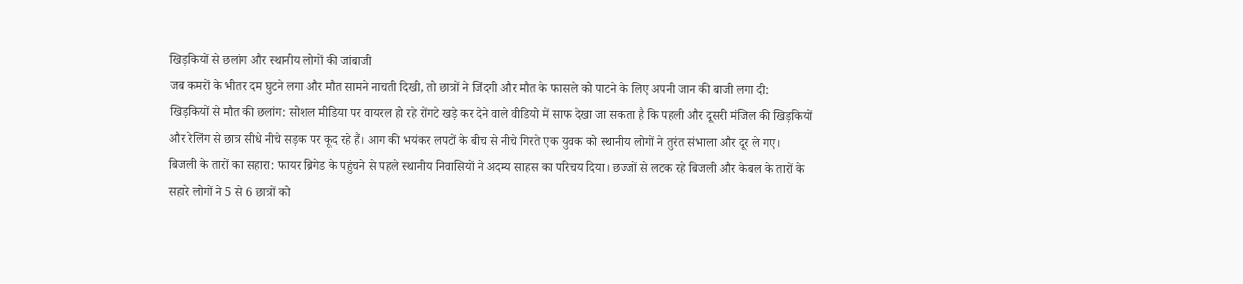खिड़कियों से छलांग और स्थानीय लोगों की जांबाजी
जब कमरों के भीतर दम घुटने लगा और मौत सामने नाचती दिखी, तो छात्रों ने जिंदगी और मौत के फासले को पाटने के लिए अपनी जान की बाजी लगा दी:
खिड़कियों से मौत की छलांग: सोशल मीडिया पर वायरल हो रहे रोंगटे खड़े कर देने वाले वीडियो में साफ देखा जा सकता है कि पहली और दूसरी मंजिल की खिड़कियों और रेलिंग से छात्र सीधे नीचे सड़क पर कूद रहे हैं। आग की भयंकर लपटों के बीच से नीचे गिरते एक युवक को स्थानीय लोगों ने तुरंत संभाला और दूर ले गए।
बिजली के तारों का सहारा: फायर ब्रिगेड के पहुंचने से पहले स्थानीय निवासियों ने अदम्य साहस का परिचय दिया। छज्जों से लटक रहे बिजली और केबल के तारों के सहारे लोगों ने 5 से 6 छात्रों को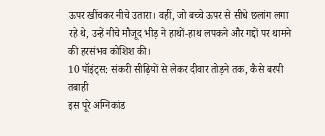ऊपर खींचकर नीचे उतारा। वहीं, जो बच्चे ऊपर से सीधे छलांग लगा रहे थे, उन्हें नीचे मौजूद भीड़ ने हाथों-हाथ लपकने और गद्दों पर थामने की हरसंभव कोशिश की।
10 पॉइंट्स: संकरी सीढ़ियों से लेकर दीवार तोड़ने तक, कैसे बरपी तबाही
इस पूरे अग्निकांड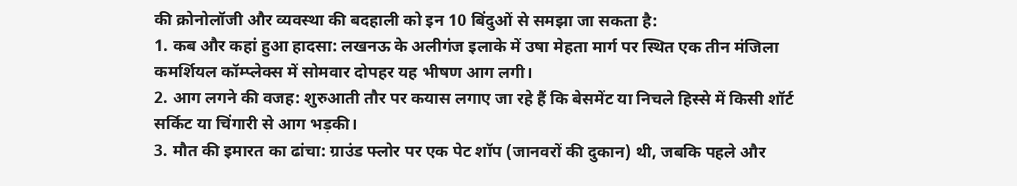की क्रोनोलॉजी और व्यवस्था की बदहाली को इन 10 बिंदुओं से समझा जा सकता है:
1. कब और कहां हुआ हादसा: लखनऊ के अलीगंज इलाके में उषा मेहता मार्ग पर स्थित एक तीन मंजिला कमर्शियल कॉम्प्लेक्स में सोमवार दोपहर यह भीषण आग लगी।
2. आग लगने की वजह: शुरुआती तौर पर कयास लगाए जा रहे हैं कि बेसमेंट या निचले हिस्से में किसी शॉर्ट सर्किट या चिंगारी से आग भड़की।
3. मौत की इमारत का ढांचा: ग्राउंड फ्लोर पर एक पेट शॉप (जानवरों की दुकान) थी, जबकि पहले और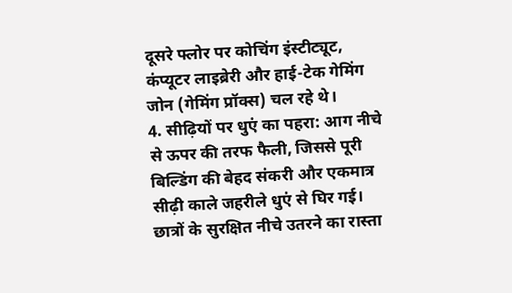दूसरे फ्लोर पर कोचिंग इंस्टीट्यूट, कंप्यूटर लाइब्रेरी और हाई-टेक गेमिंग जोन (गेमिंग प्रॉक्स) चल रहे थे।
4. सीढ़ियों पर धुएं का पहरा: आग नीचे से ऊपर की तरफ फैली, जिससे पूरी बिल्डिंग की बेहद संकरी और एकमात्र सीढ़ी काले जहरीले धुएं से घिर गई। छात्रों के सुरक्षित नीचे उतरने का रास्ता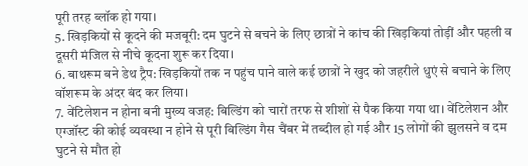पूरी तरह ब्लॉक हो गया।
5. खिड़कियों से कूदने की मजबूरी: दम घुटने से बचने के लिए छात्रों ने कांच की खिड़कियां तोड़ीं और पहली व दूसरी मंजिल से नीचे कूदना शुरू कर दिया।
6. बाथरूम बने डेथ ट्रैप: खिड़कियों तक न पहुंच पाने वाले कई छात्रों ने खुद को जहरीले धुएं से बचाने के लिए वॉशरूम के अंदर बंद कर लिया।
7. वेंटिलेशन न होना बनी मुख्य वजह: बिल्डिंग को चारों तरफ से शीशों से पैक किया गया था। वेंटिलेशन और एग्जॉस्ट की कोई व्यवस्था न होने से पूरी बिल्डिंग गैस चैंबर में तब्दील हो गई और 15 लोगों की झुलसने व दम घुटने से मौत हो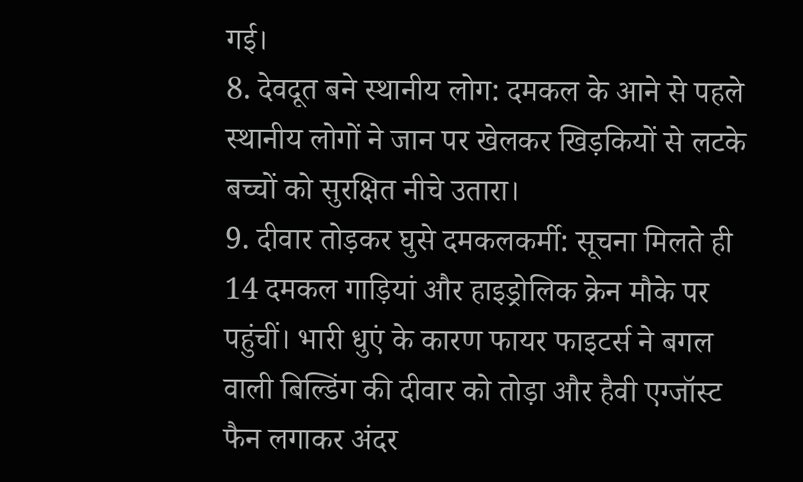गई।
8. देवदूत बने स्थानीय लोग: दमकल के आने से पहले स्थानीय लोगों ने जान पर खेलकर खिड़कियों से लटके बच्चों को सुरक्षित नीचे उतारा।
9. दीवार तोड़कर घुसे दमकलकर्मी: सूचना मिलते ही 14 दमकल गाड़ियां और हाइड्रोलिक क्रेन मौके पर पहुंचीं। भारी धुएं के कारण फायर फाइटर्स ने बगल वाली बिल्डिंग की दीवार को तोड़ा और हैवी एग्जॉस्ट फैन लगाकर अंदर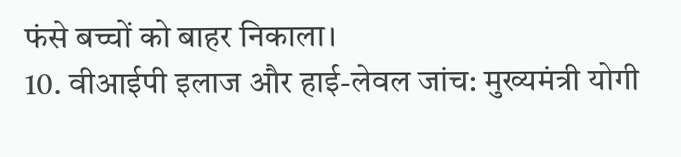फंसे बच्चों को बाहर निकाला।
10. वीआईपी इलाज और हाई-लेवल जांच: मुख्यमंत्री योगी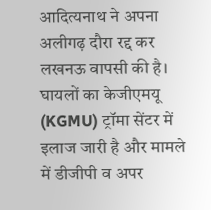आदित्यनाथ ने अपना अलीगढ़ दौरा रद्द कर लखनऊ वापसी की है। घायलों का केजीएमयू (KGMU) ट्रॉमा सेंटर में इलाज जारी है और मामले में डीजीपी व अपर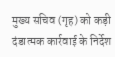मुख्य सचिव (गृह) को कड़ी दंडात्मक कार्रवाई के निर्देश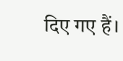दिए गए हैं।